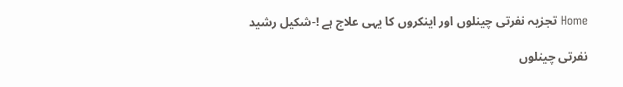Home تجزیہ نفرتی چینلوں اور اینکروں کا یہی علاج ہے !-شکیل رشید

نفرتی چینلوں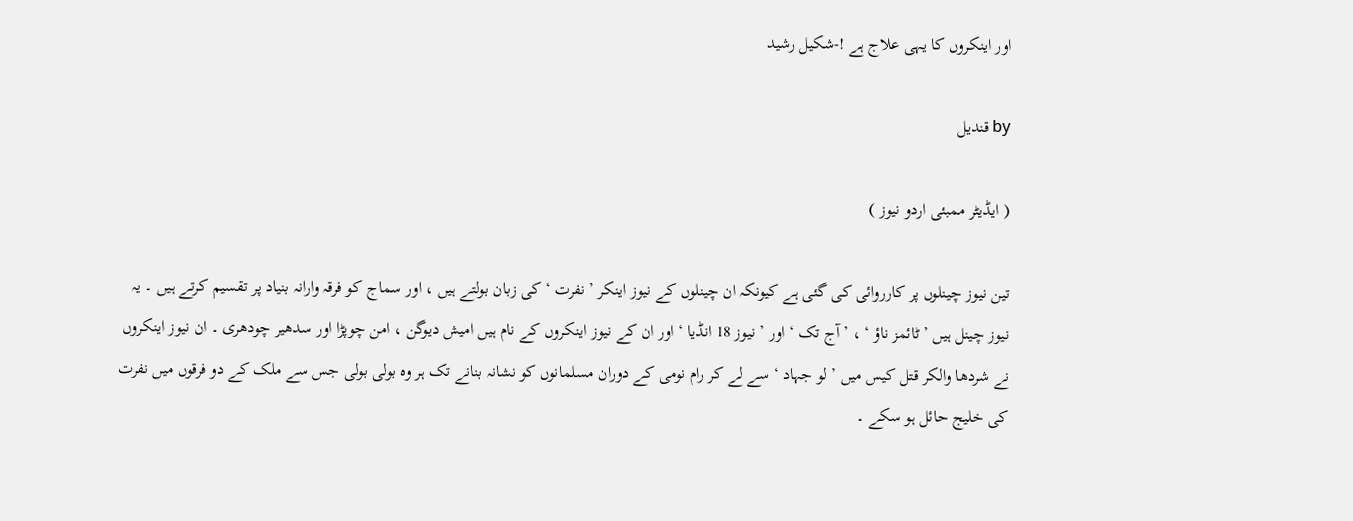اور اینکروں کا یہی علاج ہے !-شکیل رشید

by قندیل

( ایڈیٹر ممبئی اردو نیوز )

تین نیوز چینلوں پر کارروائی کی گئی ہے کیونکہ ان چینلوں کے نیوز اینکر ’ نفرت ‘ کی زبان بولتے ہیں ، اور سماج کو فرقہ وارانہ بنیاد پر تقسیم کرتے ہیں ۔ یہ نیوز چینل ہیں ’ ٹائمز ناؤ ‘ ، ’ آج تک ‘ اور ’ نیوز 18 انڈیا ‘ اور ان کے نیوز اینکروں کے نام ہیں امیش دیوگن ، امن چوپڑا اور سدھیر چودھری ۔ ان نیوز اینکروں نے شردھا والکر قتل کیس میں ’ لو جہاد ‘ سے لے کر رام نومی کے دوران مسلمانوں کو نشانہ بنانے تک ہر وہ بولی بولی جس سے ملک کے دو فرقوں میں نفرت کی خلیج حائل ہو سکے ۔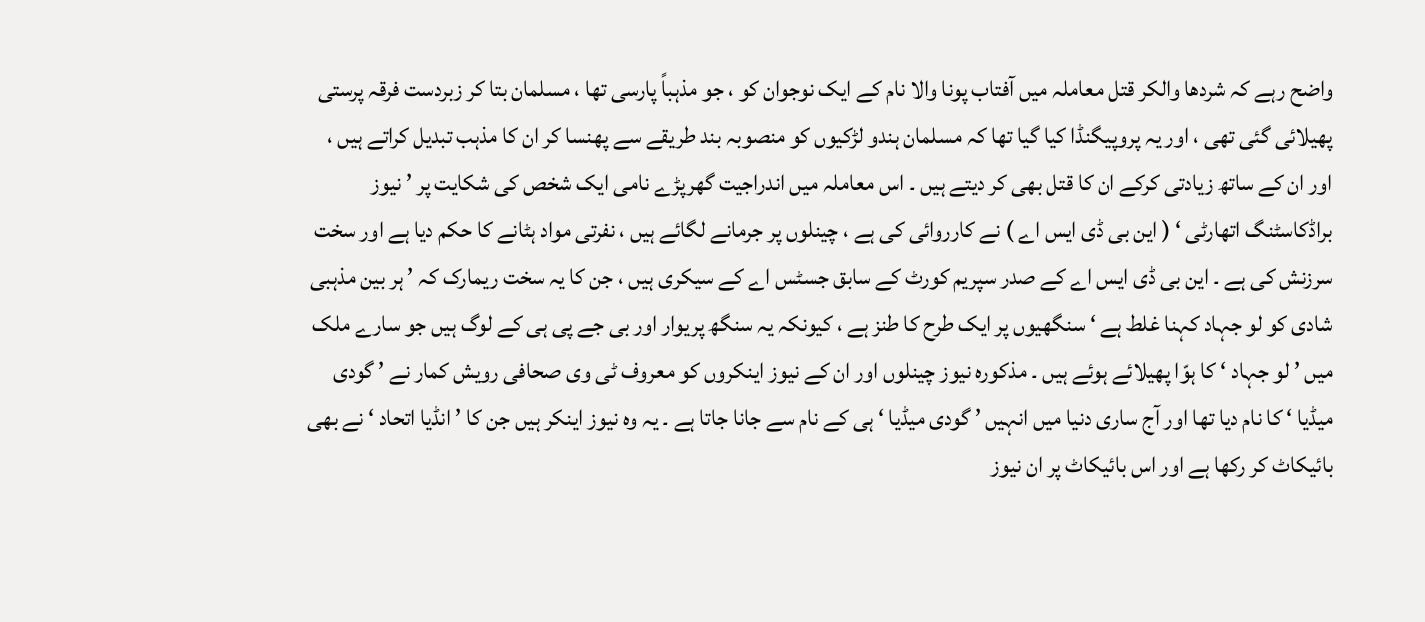واضح رہے کہ شردھا والکر قتل معاملہ میں آفتاب پونا والا نام کے ایک نوجوان کو ، جو مذہباً پارسی تھا ، مسلمان بتا کر زبردست فرقہ پرستی پھیلائی گئی تھی ، اور یہ پروپیگنڈا کیا گیا تھا کہ مسلمان ہندو لڑکیوں کو منصوبہ بند طریقے سے پھنسا کر ان کا مذہب تبدیل کراتے ہیں ، اور ان کے ساتھ زیادتی کرکے ان کا قتل بھی کر دیتے ہیں ۔ اس معاملہ میں اندراجیت گھرپڑے نامی ایک شخص کی شکایت پر ’ نیوز براڈکاسٹنگ اتھارٹی ‘ ( این بی ڈی ایس اے ) نے کارروائی کی ہے ، چینلوں پر جرمانے لگائے ہیں ، نفرتی مواد ہٹانے کا حکم دیا ہے اور سخت سرزنش کی ہے ۔ این بی ڈی ایس اے کے صدر سپریم کورٹ کے سابق جسٹس اے کے سیکری ہیں ، جن کا یہ سخت ریمارک کہ ’ ہر بین مذہبی شادی کو لو جہاد کہنا غلط ہے ‘ سنگھیوں پر ایک طرح کا طنز ہے ، کیونکہ یہ سنگھ پریوار اور بی جے پی ہی کے لوگ ہیں جو سارے ملک میں ’ لو جہاد ‘ کا ہوّا پھیلائے ہوئے ہیں ۔ مذکورہ نیوز چینلوں اور ان کے نیوز اینکروں کو معروف ٹی وی صحافی رویش کمار نے ’ گودی میڈیا ‘ کا نام دیا تھا اور آج ساری دنیا میں انہیں ’ گودی میڈیا ‘ ہی کے نام سے جانا جاتا ہے ۔ یہ وہ نیوز اینکر ہیں جن کا ’ انڈیا اتحاد ‘ نے بھی بائیکاٹ کر رکھا ہے اور اس بائیکاٹ پر ان نیوز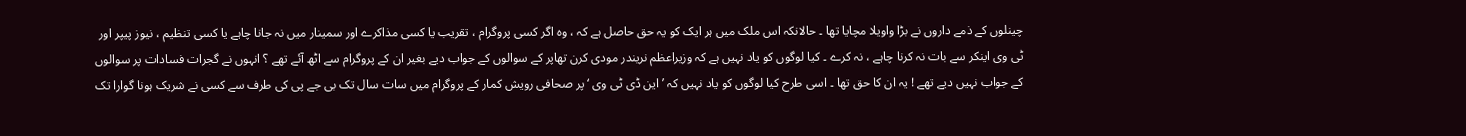چینلوں کے ذمے داروں نے بڑا واویلا مچایا تھا ۔ حالانکہ اس ملک میں ہر ایک کو یہ حق حاصل ہے کہ ، وہ اگر کسی پروگرام ، تقریب یا کسی مذاکرے اور سمینار میں نہ جانا چاہے یا کسی تنظیم ، نیوز پیپر اور ٹی وی اینکر سے بات نہ کرنا چاہے ، نہ کرے ۔ کیا لوگوں کو یاد نہیں ہے کہ وزیراعظم نریندر مودی کرن تھاپر کے سوالوں کے جواب دیے بغیر ان کے پروگرام سے اٹھ آئے تھے ؟ انہوں نے گجرات فسادات پر سوالوں کے جواب نہیں دیے تھے ! یہ ان کا حق تھا ۔ اسی طرح کیا لوگوں کو یاد نہیں کہ ’ این ڈی ٹی وی ‘ پر صحافی رویش کمار کے پروگرام میں سات سال تک بی جے پی کی طرف سے کسی نے شریک ہونا گوارا تک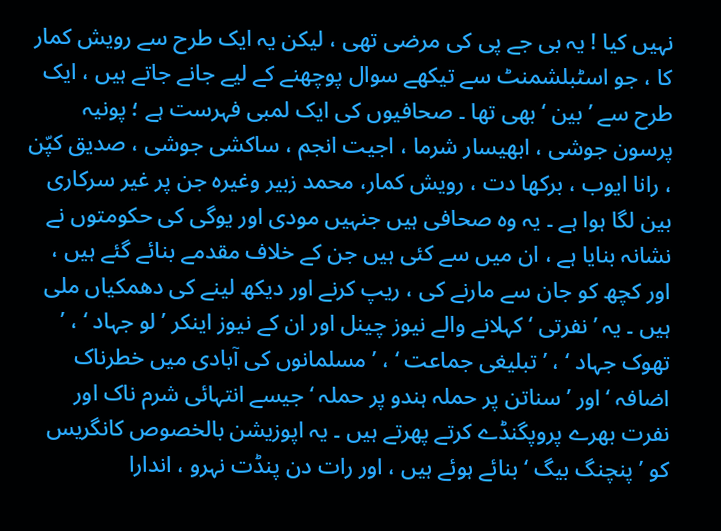نہیں کیا ! یہ بی جے پی کی مرضی تھی ، لیکن یہ ایک طرح سے رویش کمار کا ، جو اسٹبلشمنٹ سے تیکھے سوال پوچھنے کے لیے جانے جاتے ہیں ، ایک طرح سے ’ بین ‘ بھی تھا ۔ صحافیوں کی ایک لمبی فہرست ہے ؛ پونیہ پرسون جوشی ، ابھیسار شرما ، اجیت انجم ، ساکشی جوشی ، صدیق کپّن ، رانا ایوب ، برکھا دت ، رویش کمار، محمد زبیر وغیرہ جن پر غیر سرکاری بین لگا ہوا ہے ۔ یہ وہ صحافی ہیں جنہیں مودی اور یوگی کی حکومتوں نے نشانہ بنایا ہے ، ان میں سے کئی ہیں جن کے خلاف مقدمے بنائے گئے ہیں ، اور کچھ کو جان سے مارنے کی ، ریپ کرنے اور دیکھ لینے کی دھمکیاں ملی ہیں ۔ یہ ’ نفرتی ‘ کہلانے والے نیوز چینل اور ان کے نیوز اینکر ’ لو جہاد ‘ ، ’ تھوک جہاد ‘ ، ’ تبلیغی جماعت ‘ ، ’ مسلمانوں کی آبادی میں خطرناک اضافہ ‘ اور ’ سناتن پر حملہ ہندو پر حملہ ‘ جیسے انتہائی شرم ناک اور نفرت بھرے پروپگنڈے کرتے پھرتے ہیں ۔ یہ اپوزیشن بالخصوص کانگریس کو ’ پنچنگ بیگ ‘ بنائے ہوئے ہیں ، اور رات دن پنڈت نہرو ، اندارا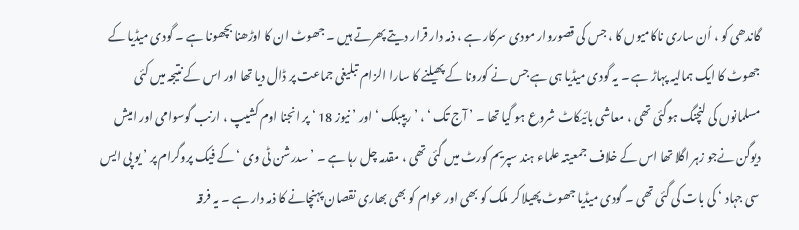گاندھی کو ، اُن ساری ناکامیوں کا ، جس کی قصوروار مودی سرکار ہے ، ذمہ دار قرار دیتے پھرتے ہیں ۔ جھوٹ ان کا اوڑھنا بچھونا ہے ۔ گودی میڈیا کے جھوٹ کا ایک ہمالیہ پہاڑ ہے ۔ یہ گودی میڈیا ہی ہے جس نے کورونا کے پھیلنے کا سارا الزام تبلیغی جماعت پر ڈال دیا تھا اور اس کے نتیجہ میں کئی مسلمانوں کی لنچنگ ہوگئی تھی ، معاشی بائیکاٹ شروع ہو گیا تھا ۔ ’ آج تک ‘ ، ’ ریپبلک ‘ اور ’ نیوز 18 ‘ پر انجنا اوم کشیپ ، ارنب گوسوامی اور امیش دیوگن نےجو زہر اگلا تھا اس کے خلاف جمعیتہ علماء ہند سپریم کورٹ میں گئی تھی ، مقدمہ چل رہا ہے ۔ ’ سدرشن ٹی وی ‘ کے فیک پروگرام پر ’ یو پی ایس سی جہاد ‘ کی بات کی گئی تھی ۔ گودی میڈیا جھوٹ پھیلا کر ملک کو بھی اور عوام کو بھی بھاری نقصان پہنچانے کا ذمہ دار ہے ۔ یہ فرقہ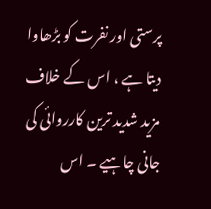پرستی اور نفرت کو بڑھاوا دیتا ہے ، اس کے خلاف مزید شدید ترین کارروائی کی جانی چاہیے ۔ اس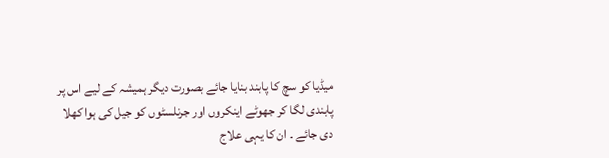میڈیا کو سچ کا پابند بنایا جائے بصورت دیگر ہمیشہ کے لیے اس پر پابندی لگا کر جھوٹے اینکروں اور جرنلسٹوں کو جیل کی ہوا کھلا دی جائے ۔ ان کا یہی علاج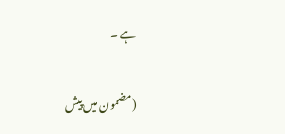ہے ۔

(مضمون میں پیش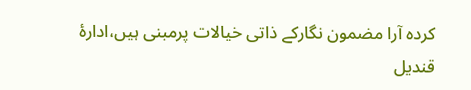کردہ آرا مضمون نگارکے ذاتی خیالات پرمبنی ہیں،ادارۂ قندیل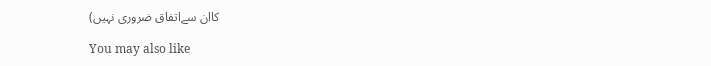کاان سےاتفاق ضروری نہیں)

You may also like